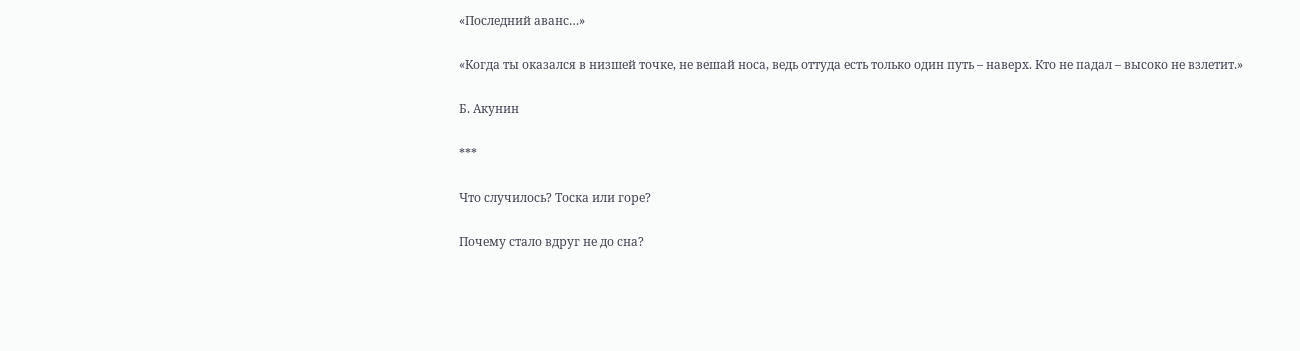«Последний аванс…»

«Когда ты оказался в низшей точке, не вешай носа, ведь оттуда есть только один путь – наверх. Кто не падал – высоко не взлетит.»

Б. Акунин

***

Что случилось? Тоска или горе?

Почему стало вдруг не до сна?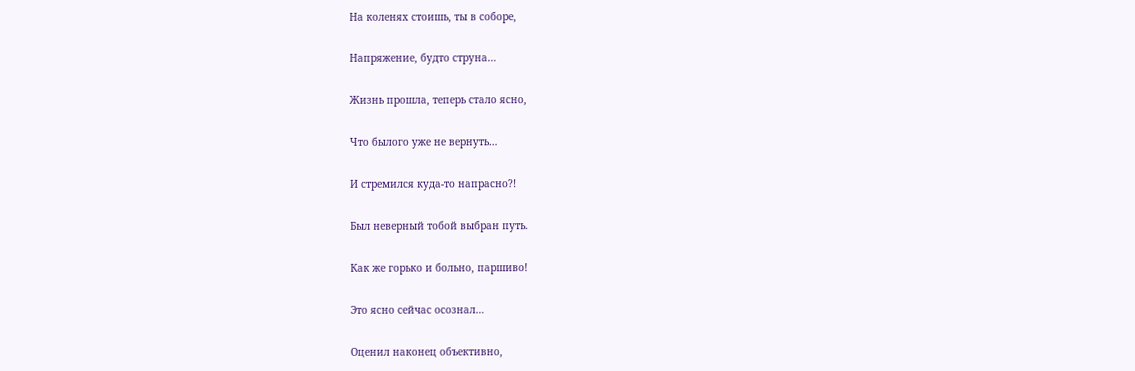На коленях стоишь, ты в соборе,

Напряжение, будто струна…

Жизнь прошла, теперь стало ясно,

Что былого уже не вернуть…

И стремился куда-то напрасно?!

Был неверный тобой выбран путь.

Как же горько и больно, паршиво!

Это ясно сейчас осознал…

Оценил наконец объективно,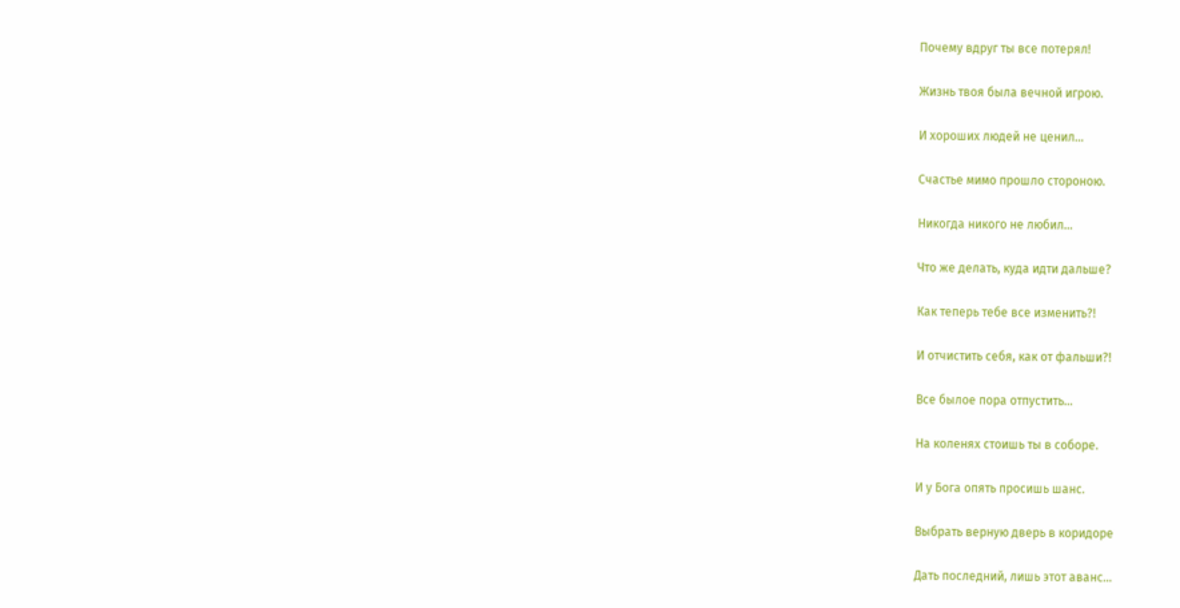Почему вдруг ты все потерял!

Жизнь твоя была вечной игрою.

И хороших людей не ценил…

Счастье мимо прошло стороною.

Никогда никого не любил…

Что же делать, куда идти дальше?

Как теперь тебе все изменить?!

И отчистить себя, как от фальши?!

Все былое пора отпустить…

На коленях стоишь ты в соборе.

И у Бога опять просишь шанс.

Выбрать верную дверь в коридоре

Дать последний, лишь этот аванс…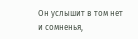Он услышит в том нет и сомненья,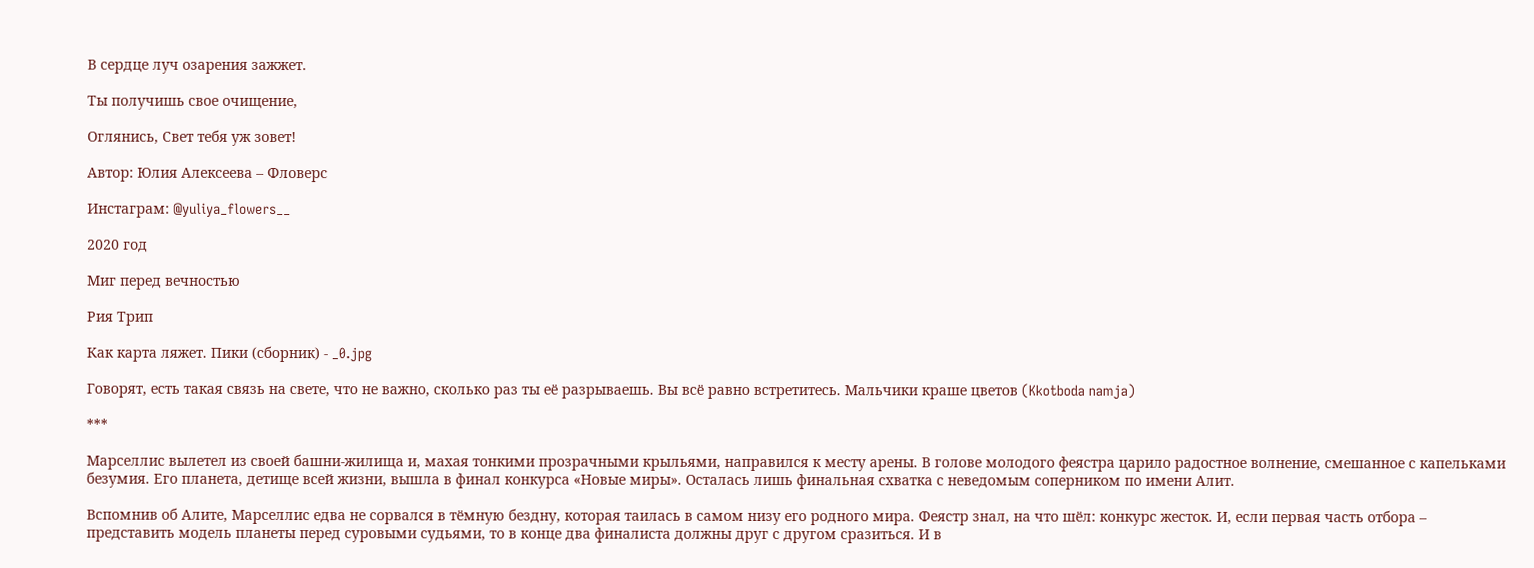В сердце луч озарения зажжет.

Ты получишь свое очищение,

Оглянись, Свет тебя уж зовет!

Автор: Юлия Алексеева – Фловерс

Инстаграм: @yuliya_flowers__

2020 год

Миг перед вечностью

Рия Трип

Как карта ляжет. Пики (сборник) - _0.jpg

Говорят, есть такая связь на свете, что не важно, сколько раз ты её разрываешь. Вы всё равно встретитесь. Мальчики краше цветов (Kkotboda namja)

***

Марселлис вылетел из своей башни-жилища и, махая тонкими прозрачными крыльями, направился к месту арены. В голове молодого феястра царило радостное волнение, смешанное с капельками безумия. Его планета, детище всей жизни, вышла в финал конкурса «Новые миры». Осталась лишь финальная схватка с неведомым соперником по имени Алит.

Вспомнив об Алите, Марселлис едва не сорвался в тёмную бездну, которая таилась в самом низу его родного мира. Феястр знал, на что шёл: конкурс жесток. И, если первая часть отбора – представить модель планеты перед суровыми судьями, то в конце два финалиста должны друг с другом сразиться. И в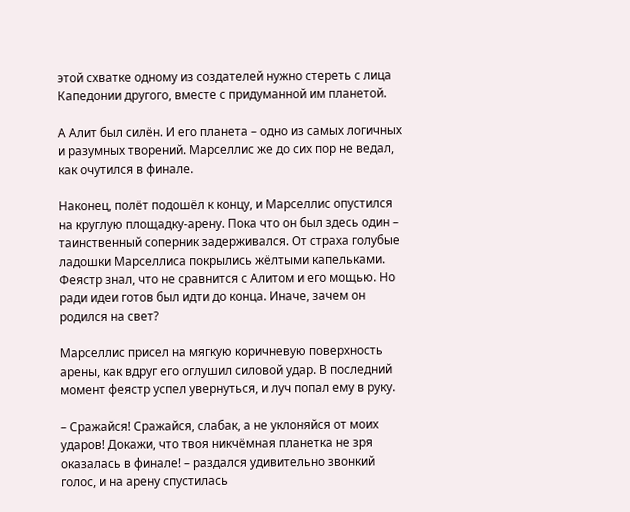этой схватке одному из создателей нужно стереть с лица Капедонии другого, вместе с придуманной им планетой.

А Алит был силён. И его планета – одно из самых логичных и разумных творений. Марселлис же до сих пор не ведал, как очутился в финале.

Наконец, полёт подошёл к концу, и Марселлис опустился на круглую площадку-арену. Пока что он был здесь один – таинственный соперник задерживался. От страха голубые ладошки Марселлиса покрылись жёлтыми капельками. Феястр знал, что не сравнится с Алитом и его мощью. Но ради идеи готов был идти до конца. Иначе, зачем он родился на свет?

Марселлис присел на мягкую коричневую поверхность арены, как вдруг его оглушил силовой удар. В последний момент феястр успел увернуться, и луч попал ему в руку.

– Сражайся! Сражайся, слабак, а не уклоняйся от моих ударов! Докажи, что твоя никчёмная планетка не зря оказалась в финале! – раздался удивительно звонкий голос, и на арену спустилась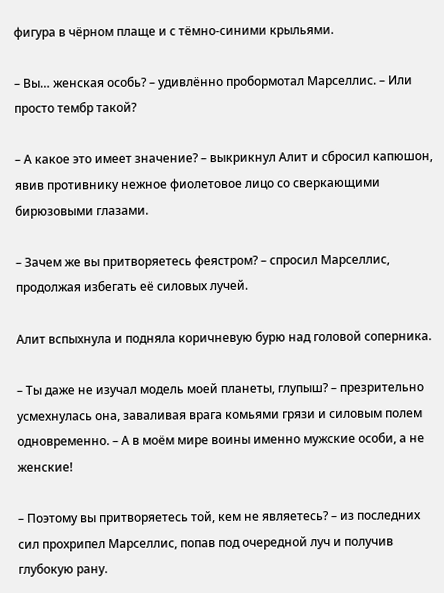фигура в чёрном плаще и с тёмно-синими крыльями.

– Вы… женская особь? – удивлённо пробормотал Марселлис. – Или просто тембр такой?

– А какое это имеет значение? – выкрикнул Алит и сбросил капюшон, явив противнику нежное фиолетовое лицо со сверкающими бирюзовыми глазами.

– Зачем же вы притворяетесь феястром? – спросил Марселлис, продолжая избегать её силовых лучей.

Алит вспыхнула и подняла коричневую бурю над головой соперника.

– Ты даже не изучал модель моей планеты, глупыш? – презрительно усмехнулась она, заваливая врага комьями грязи и силовым полем одновременно. – А в моём мире воины именно мужские особи, а не женские!

– Поэтому вы притворяетесь той, кем не являетесь? – из последних сил прохрипел Марселлис, попав под очередной луч и получив глубокую рану.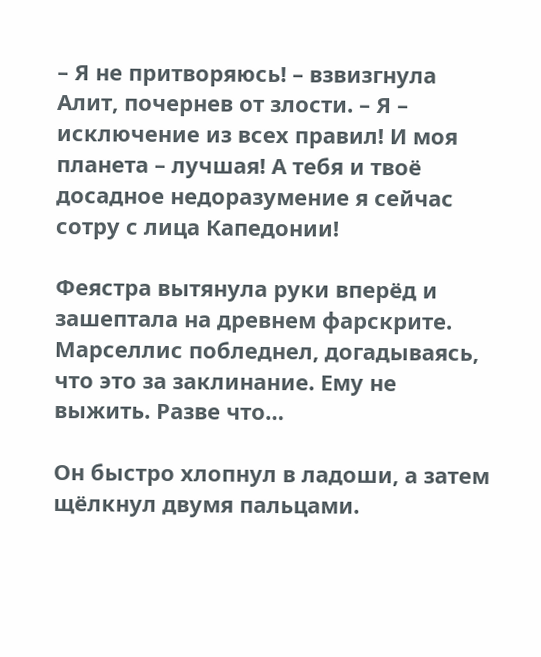– Я не притворяюсь! – взвизгнула Алит, почернев от злости. – Я – исключение из всех правил! И моя планета – лучшая! А тебя и твоё досадное недоразумение я сейчас сотру с лица Капедонии!

Феястра вытянула руки вперёд и зашептала на древнем фарскрите. Марселлис побледнел, догадываясь, что это за заклинание. Ему не выжить. Разве что…

Он быстро хлопнул в ладоши, а затем щёлкнул двумя пальцами.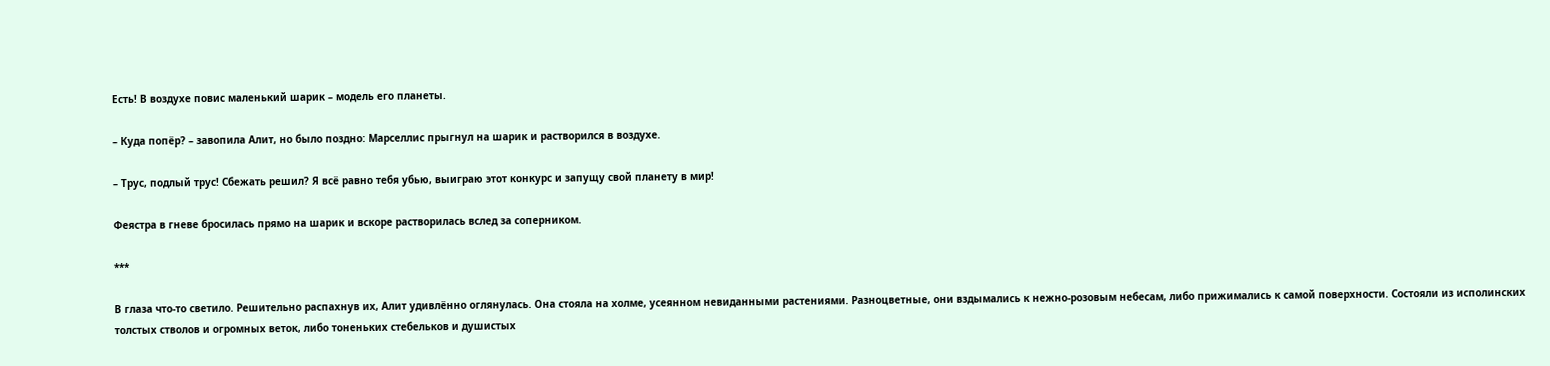Есть! В воздухе повис маленький шарик – модель его планеты.

– Куда попёр? – завопила Алит, но было поздно: Марселлис прыгнул на шарик и растворился в воздухе.

– Трус, подлый трус! Сбежать решил? Я всё равно тебя убью, выиграю этот конкурс и запущу свой планету в мир!

Феястра в гневе бросилась прямо на шарик и вскоре растворилась вслед за соперником.

***

В глаза что-то светило. Решительно распахнув их, Алит удивлённо оглянулась. Она стояла на холме, усеянном невиданными растениями. Разноцветные, они вздымались к нежно-розовым небесам, либо прижимались к самой поверхности. Состояли из исполинских толстых стволов и огромных веток, либо тоненьких стебельков и душистых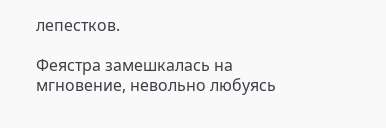лепестков.

Феястра замешкалась на мгновение, невольно любуясь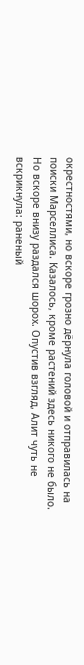окрестностями, но вскоре грозно дёрнула головой и отправилась на поиски Марселлиса. Казалось, кроме растений здесь никого не было. Но вскоре внизу раздался шорох. Опустив взгляд, Алит чуть не вскрикнула: раненый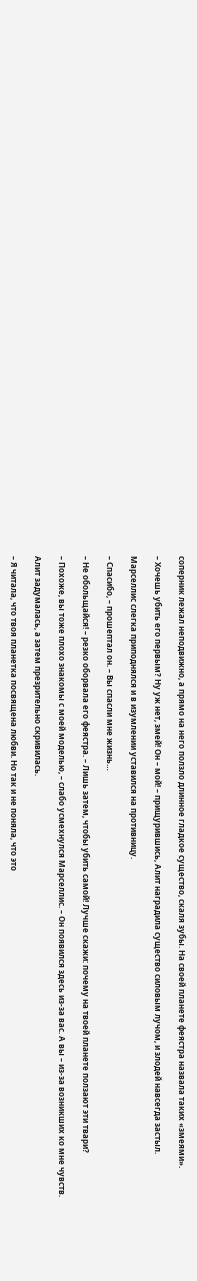соперник лежал неподвижно, а прямо на него ползло длинное гладкое существо, скаля зубы. На своей планете феястра назвала таких «змеями».

– Хочешь убить его первым? Ну уж нет, змей! Он – мой! – прищурившись, Алит наградила существо силовым лучом, и злодей навсегда застыл.

Марселлис слегка приподнялся и в изумлении уставился на противницу.

– Спасибо, – прошептал он. – Вы спасли мне жизнь…

– Не обольщайся! – резко оборвала его феястра. – Лишь затем, чтобы убить самой! Лучше скажи: почему на твоей планете ползают эти твари?

– Похоже, вы тоже плохо знакомы с моей моделью, – слабо усмехнулся Марселлис. – Он появился здесь из-за вас. А вы – из-за возникших ко мне чувств.

Алит задумалась, а затем презрительно скривилась.

– Я читала, что твоя планетка посвящена любви. Но так и не поняла, что это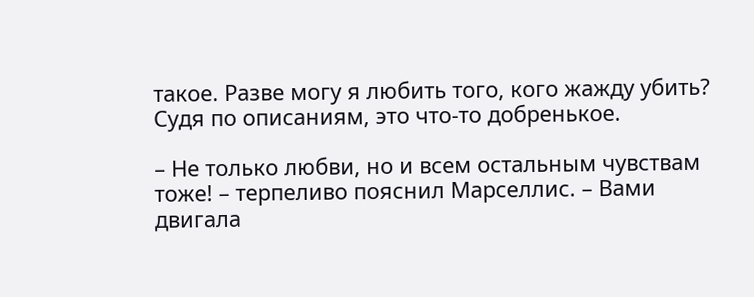такое. Разве могу я любить того, кого жажду убить? Судя по описаниям, это что-то добренькое.

– Не только любви, но и всем остальным чувствам тоже! – терпеливо пояснил Марселлис. – Вами двигала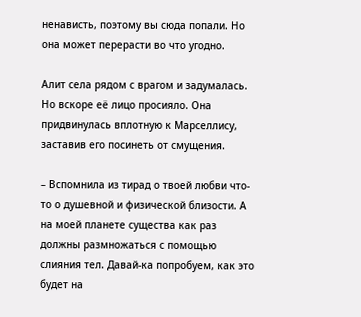ненависть, поэтому вы сюда попали. Но она может перерасти во что угодно.

Алит села рядом с врагом и задумалась. Но вскоре её лицо просияло. Она придвинулась вплотную к Марселлису, заставив его посинеть от смущения.

– Вспомнила из тирад о твоей любви что-то о душевной и физической близости. А на моей планете существа как раз должны размножаться с помощью слияния тел. Давай-ка попробуем, как это будет на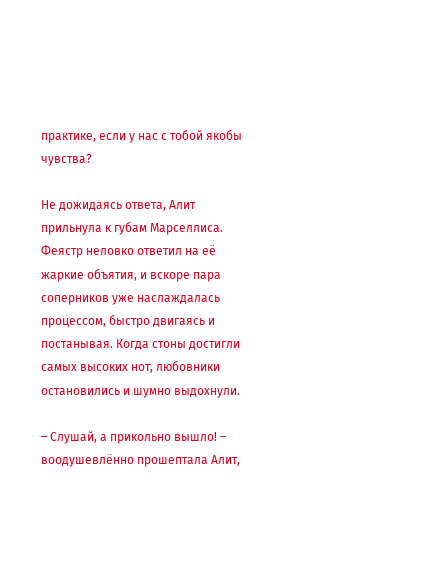практике, если у нас с тобой якобы чувства?

Не дожидаясь ответа, Алит прильнула к губам Марселлиса. Феястр неловко ответил на её жаркие объятия, и вскоре пара соперников уже наслаждалась процессом, быстро двигаясь и постанывая. Когда стоны достигли самых высоких нот, любовники остановились и шумно выдохнули.

– Слушай, а прикольно вышло! – воодушевлённо прошептала Алит,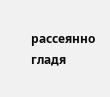рассеянно гладя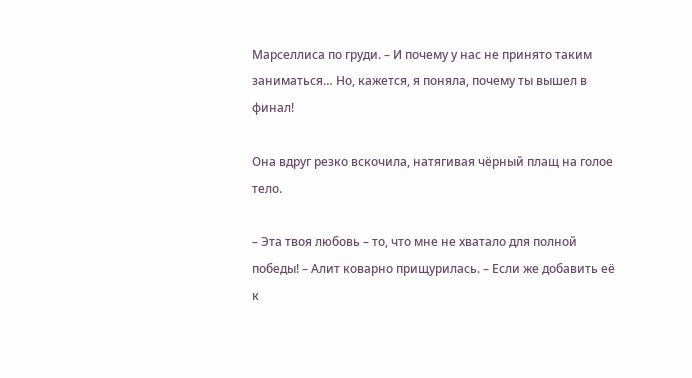Марселлиса по груди. – И почему у нас не принято таким заниматься… Но, кажется, я поняла, почему ты вышел в финал!

Она вдруг резко вскочила, натягивая чёрный плащ на голое тело.

– Эта твоя любовь – то, что мне не хватало для полной победы! – Алит коварно прищурилась. – Если же добавить её к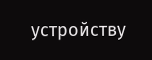устройству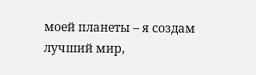моей планеты – я создам лучший мир,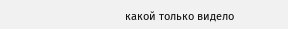какой только видело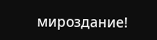мироздание!